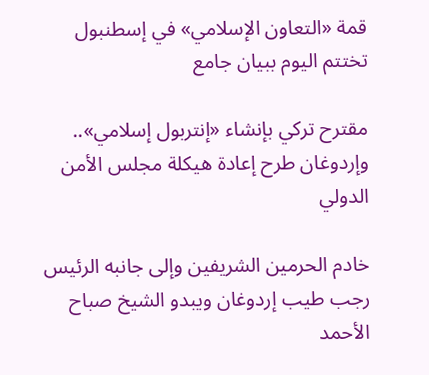قمة «التعاون الإسلامي» في إسطنبول تختتم اليوم ببيان جامع

مقترح تركي بإنشاء «إنتربول إسلامي».. وإردوغان طرح إعادة هيكلة مجلس الأمن الدولي

خادم الحرمين الشريفين وإلى جانبه الرئيس رجب طيب إردوغان ويبدو الشيخ صباح الأحمد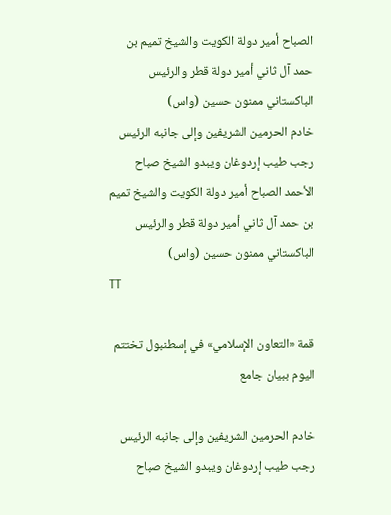الصباح أمير دولة الكويت والشيخ تميم بن حمد آل ثاني أمير دولة قطر والرئيس الباكستاني ممنون حسين (واس)
خادم الحرمين الشريفين وإلى جانبه الرئيس رجب طيب إردوغان ويبدو الشيخ صباح الأحمد الصباح أمير دولة الكويت والشيخ تميم بن حمد آل ثاني أمير دولة قطر والرئيس الباكستاني ممنون حسين (واس)
TT

قمة «التعاون الإسلامي» في إسطنبول تختتم اليوم ببيان جامع

خادم الحرمين الشريفين وإلى جانبه الرئيس رجب طيب إردوغان ويبدو الشيخ صباح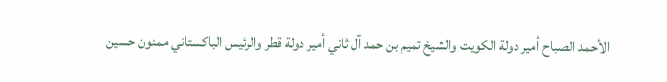الأحمد الصباح أمير دولة الكويت والشيخ تميم بن حمد آل ثاني أمير دولة قطر والرئيس الباكستاني ممنون حسين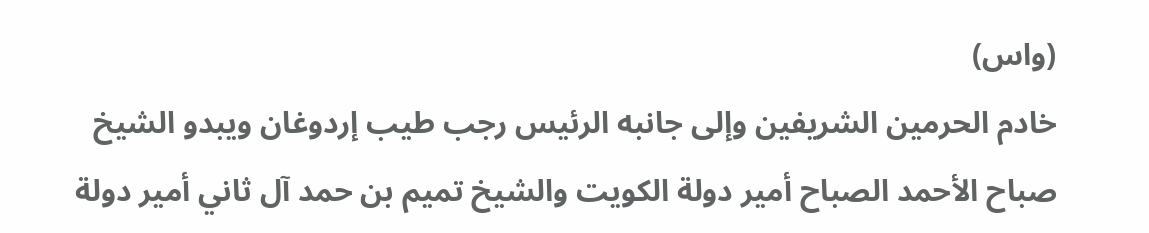(واس)
خادم الحرمين الشريفين وإلى جانبه الرئيس رجب طيب إردوغان ويبدو الشيخ صباح الأحمد الصباح أمير دولة الكويت والشيخ تميم بن حمد آل ثاني أمير دولة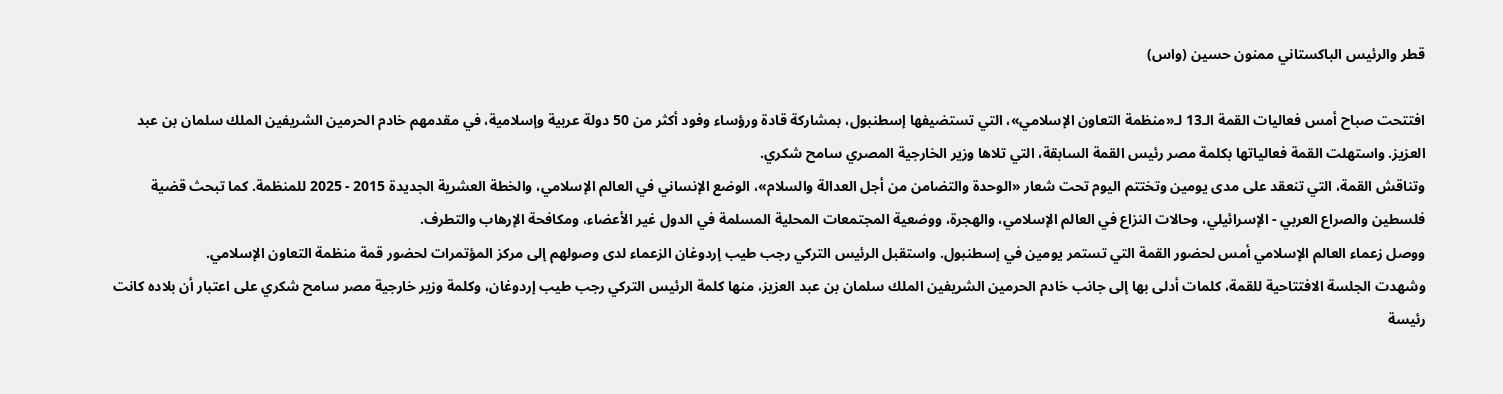قطر والرئيس الباكستاني ممنون حسين (واس)

افتتحت صباح أمس فعاليات القمة الـ13 لـ«منظمة التعاون الإسلامي»، التي تستضيفها إسطنبول، بمشاركة قادة ورؤساء وفود أكثر من 50 دولة عربية وإسلامية، في مقدمهم خادم الحرمين الشريفين الملك سلمان بن عبد العزيز. واستهلت القمة فعالياتها بكلمة مصر رئيس القمة السابقة، التي تلاها وزير الخارجية المصري سامح شكري.
وتناقش القمة، التي تنعقد على مدى يومين وتختتم اليوم تحت شعار «الوحدة والتضامن من أجل العدالة والسلام»، الوضع الإنساني في العالم الإسلامي، والخطة العشرية الجديدة 2015 - 2025 للمنظمة. كما تبحث قضية فلسطين والصراع العربي - الإسرائيلي، وحالات النزاع في العالم الإسلامي، والهجرة، ووضعية المجتمعات المحلية المسلمة في الدول غير الأعضاء، ومكافحة الإرهاب والتطرف.
ووصل زعماء العالم الإسلامي أمس لحضور القمة التي تستمر يومين في إسطنبول. واستقبل الرئيس التركي رجب طيب إردوغان الزعماء لدى وصولهم إلى مركز المؤتمرات لحضور قمة منظمة التعاون الإسلامي.
وشهدت الجلسة الافتتاحية للقمة، كلمات أدلى بها إلى جانب خادم الحرمين الشريفين الملك سلمان بن عبد العزيز، منها كلمة الرئيس التركي رجب طيب إردوغان، وكلمة وزير خارجية مصر سامح شكري على اعتبار أن بلاده كانت رئيسة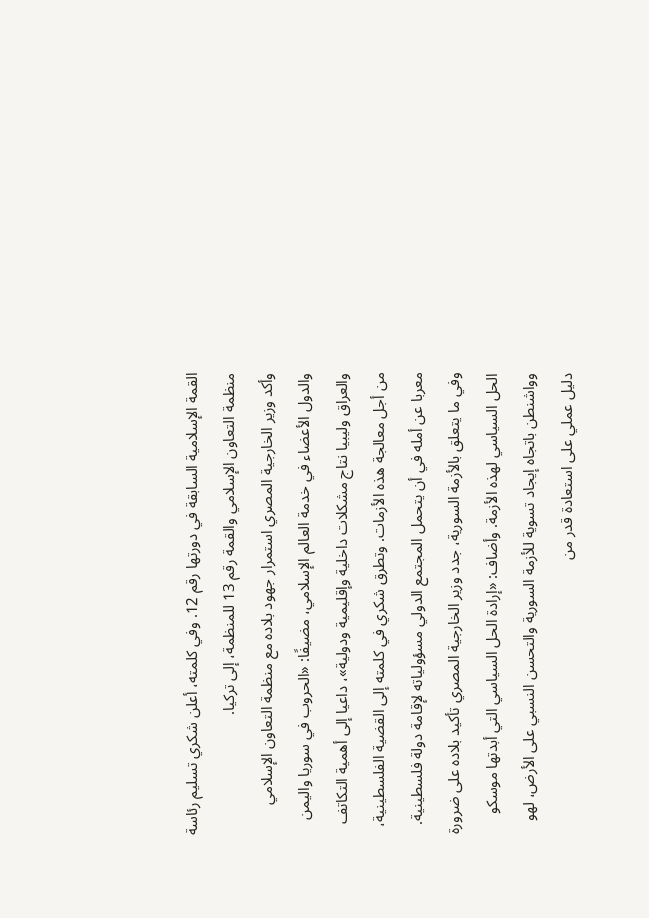القمة الإسلامية السابقة في دورتها رقم 12. وفي كلمته، أعلن شكري تسليم رئاسة منظمة التعاون الإسلامي والقمة رقم 13 للمنظمة، إلى تركيا.
وأكد وزير الخارجية المصري استمرار جهود بلاده مع منظمة التعاون الإسلامي والدول الأعضاء في خدمة العالم الإسلامي، مضيفًا: «الحروب في سوريا واليمن والعراق وليبيا نتاج مشكلات داخلية وإقليمية ودولية»، داعيا إلى أهمية التكاتف من أجل معالجة هذه الأزمات. وتطرق شكري في كلمته إلى القضية الفلسطينية، معربا عن أمله في أن يتحمل المجتمع الدولي مسؤولياته لإقامة دولة فلسطينية.
وفي ما يتعلق بالأزمة السورية، جدد وزير الخارجية المصري تأكيد بلاده على ضرورة الحل السياسي لهذه الأزمة. وأضاف: «إرادة الحل السياسي التي أبدتها موسكو وواشنطن باتجاه إيجاد تسوية للأزمة السورية والتحسن النسبي على الأرض، لهو دليل عملي على استعادة قدر من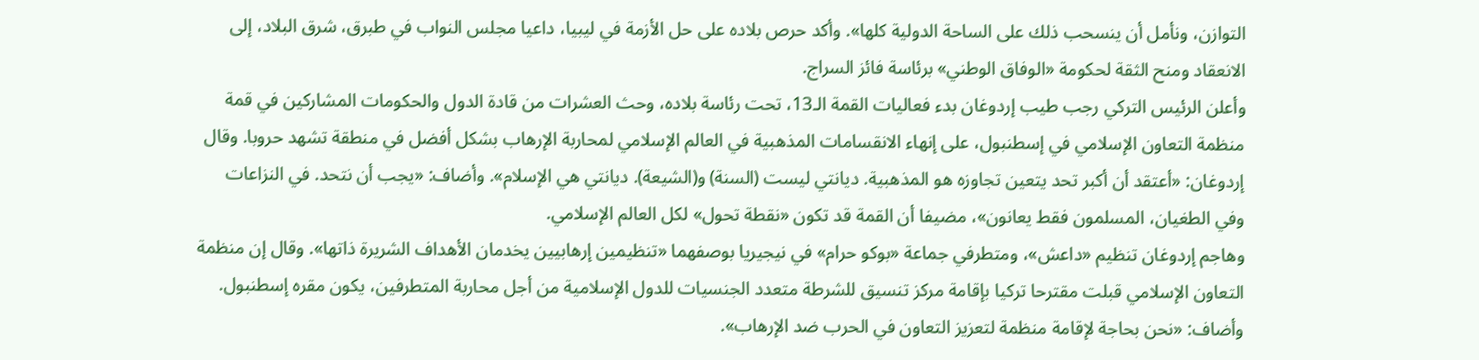التوازن، ونأمل أن ينسحب ذلك على الساحة الدولية كلها». وأكد حرص بلاده على حل الأزمة في ليبيا، داعيا مجلس النواب في طبرق، شرق البلاد، إلى الانعقاد ومنح الثقة لحكومة «الوفاق الوطني» برئاسة فائز السراج.
وأعلن الرئيس التركي رجب طيب إردوغان بدء فعاليات القمة الـ13، تحت رئاسة بلاده، وحث العشرات من قادة الدول والحكومات المشاركين في قمة منظمة التعاون الإسلامي في إسطنبول، على إنهاء الانقسامات المذهبية في العالم الإسلامي لمحاربة الإرهاب بشكل أفضل في منطقة تشهد حروبا. وقال إردوغان: «أعتقد أن أكبر تحد يتعين تجاوزه هو المذهبية. ديانتي ليست (السنة) و(الشيعة). ديانتي هي الإسلام». وأضاف: «يجب أن نتحد. في النزاعات وفي الطغيان، المسلمون فقط يعانون»، مضيفا أن القمة قد تكون «نقطة تحول» لكل العالم الإسلامي.
وهاجم إردوغان تنظيم «داعش»، ومتطرفي جماعة «بوكو حرام» في نيجيريا بوصفهما «تنظيمين إرهابيين يخدمان الأهداف الشريرة ذاتها». وقال إن منظمة التعاون الإسلامي قبلت مقترحا تركيا بإقامة مركز تنسيق للشرطة متعدد الجنسيات للدول الإسلامية من أجل محاربة المتطرفين، يكون مقره إسطنبول. وأضاف: «نحن بحاجة لإقامة منظمة لتعزيز التعاون في الحرب ضد الإرهاب».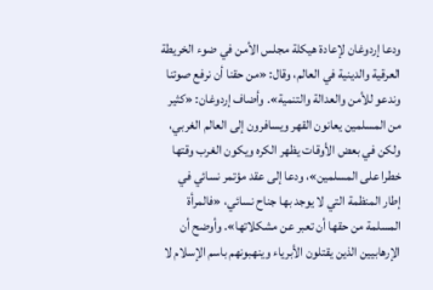ودعا إردوغان لإعادة هيكلة مجلس الأمن في ضوء الخريطة العرقية والدينية في العالم، وقال: «من حقنا أن نرفع صوتنا وندعو للأمن والعدالة والتنمية». وأضاف إردوغان: «كثير من المسلمين يعانون القهر ويسافرون إلى العالم الغربي، ولكن في بعض الأوقات يظهر الكره ويكون الغرب وقتها خطرا على المسلمين»، ودعا إلى عقد مؤتمر نسائي في إطار المنظمة التي لا يوجد بها جناح نسائي، «فالمرأة المسلمة من حقها أن تعبر عن مشكلاتها». وأوضح أن الإرهابيين الذين يقتلون الأبرياء وينهبونهم باسم الإسلام لا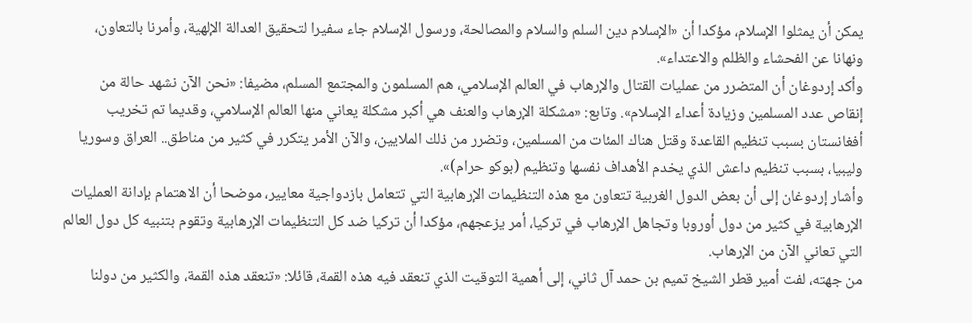يمكن أن يمثلوا الإسلام، مؤكدا أن «الإسلام دين السلم والسلام والمصالحة، ورسول الإسلام جاء سفيرا لتحقيق العدالة الإلهية، وأمرنا بالتعاون، ونهانا عن الفحشاء والظلم والاعتداء».
وأكد إردوغان أن المتضرر من عمليات القتال والإرهاب في العالم الإسلامي، هم المسلمون والمجتمع المسلم، مضيفا: «نحن الآن نشهد حالة من إنقاص عدد المسلمين وزيادة أعداء الإسلام». وتابع: «مشكلة الإرهاب والعنف هي أكبر مشكلة يعاني منها العالم الإسلامي، وقديما تم تخريب أفغانستان بسبب تنظيم القاعدة وقتل هناك المئات من المسلمين، وتضرر من ذلك الملايين، والآن الأمر يتكرر في كثير من مناطق.. العراق وسوريا وليبيا، بسبب تنظيم داعش الذي يخدم الأهداف نفسها وتنظيم (بوكو حرام)».
وأشار إردوغان إلى أن بعض الدول الغربية تتعاون مع هذه التنظيمات الإرهابية التي تتعامل بازدواجية معايير، موضحا أن الاهتمام بإدانة العمليات الإرهابية في كثير من دول أوروبا وتجاهل الإرهاب في تركيا، أمر يزعجهم، مؤكدا أن تركيا ضد كل التنظيمات الإرهابية وتقوم بتنبيه كل دول العالم التي تعاني الآن من الإرهاب.
من جهته، لفت أمير قطر الشيخ تميم بن حمد آل ثاني، إلى أهمية التوقيت الذي تنعقد فيه هذه القمة، قائلا: «تنعقد هذه القمة، والكثير من دولنا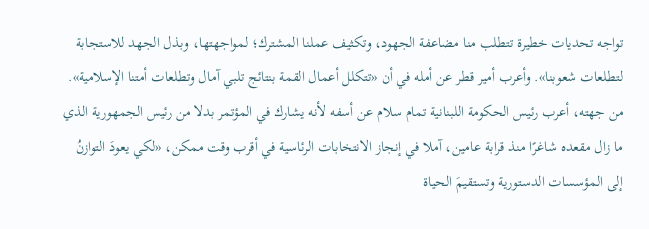تواجه تحديات خطيرة تتطلب منا مضاعفة الجهود، وتكثيف عملنا المشترك؛ لمواجهتها، وبذل الجهد للاستجابة لتطلعات شعوبنا». وأعرب أمير قطر عن أمله في أن «تتكلل أعمال القمة بنتائج تلبي آمال وتطلعات أمتنا الإسلامية».
من جهته، أعرب رئيس الحكومة اللبنانية تمام سلام عن أسفه لأنه يشارك في المؤتمر بدلا من رئيس الجمهورية الذي ما زال مقعده شاغرًا منذ قرابة عامين، آملا في إنجاز الانتخابات الرئاسية في أقرب وقت ممكن، «لكي يعودَ التوازنُ إلى المؤسسات الدستورية وتستقيمَ الحياة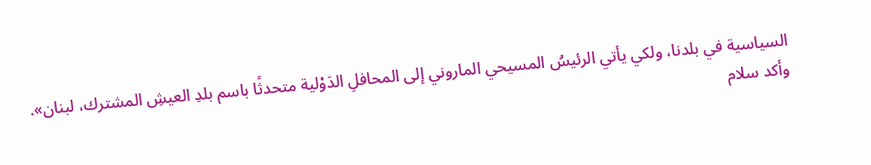السياسية في بلدنا، ولكي يأتي الرئيسُ المسيحي الماروني إلى المحافلِ الدَوْلية متحدثًا باسم بلدِ العيشِ المشترك، لبنان».
وأكد سلام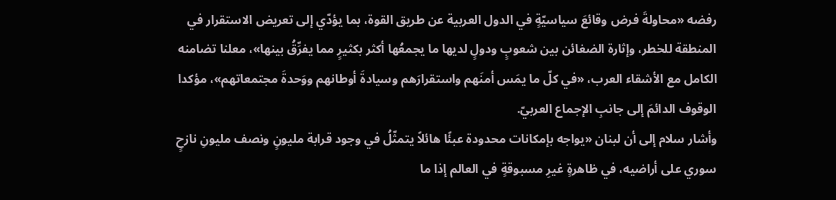رفضه «محاولةَ فرض وقائعَ سياسيّةٍ في الدول العربية عن طريق القوة، بما يؤدّي إلى تعريض الاستقرار في المنطقة للخطر، وإثارة الضغائن بين شعوبٍ ودولٍ لديها ما يجمعُها أكثر بكثيرٍ مما يفرِّقُ بينها»، معلنا تضامنه الكامل مع الأشقاء العرب، «في كلّ ما يمَس أمنَهم واستقرارَهم وسيادةَ أوطانهم ووَحدةَ مجتمعاتهم»، مؤكدا الوقوف الدائمَ إلى جانبِ الإجماع العربيّ.
وأشار سلام إلى أن لبنان «يواجه بإمكانات محدودة عبئًا هائلاً يتمثّلُ في وجود قرابة مليونٍ ونصف مليونِ نازحٍ سوري على أراضيه، في ظاهرةٍ غيرِ مسبوقةٍ في العالم إذا ما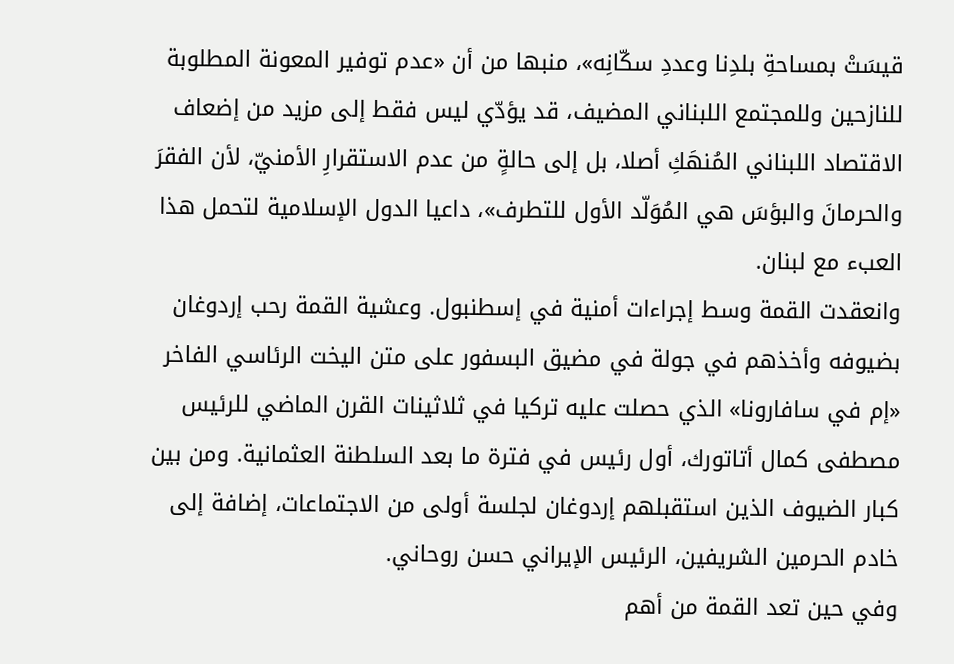قيسَتْ بمساحةِ بلدِنا وعددِ سكّانِه»، منبها من أن «عدم توفير المعونة المطلوبة للنازحين وللمجتمع اللبناني المضيف، قد يؤدّي ليس فقط إلى مزيد من إضعاف الاقتصاد اللبناني المُنهَكِ أصلا، بل إلى حالةٍ من عدم الاستقرارِ الأمنيّ، لأن الفقرَ والحرمانَ والبؤسَ هي المُوَلّد الأول للتطرف»، داعيا الدول الإسلامية لتحمل هذا العبء مع لبنان.
وانعقدت القمة وسط إجراءات أمنية في إسطنبول. وعشية القمة رحب إردوغان بضيوفه وأخذهم في جولة في مضيق البسفور على متن اليخت الرئاسي الفاخر «إم في سافارونا» الذي حصلت عليه تركيا في ثلاثينات القرن الماضي للرئيس مصطفى كمال أتاتورك، أول رئيس في فترة ما بعد السلطنة العثمانية. ومن بين كبار الضيوف الذين استقبلهم إردوغان لجلسة أولى من الاجتماعات، إضافة إلى خادم الحرمين الشريفين، الرئيس الإيراني حسن روحاني.
وفي حين تعد القمة من أهم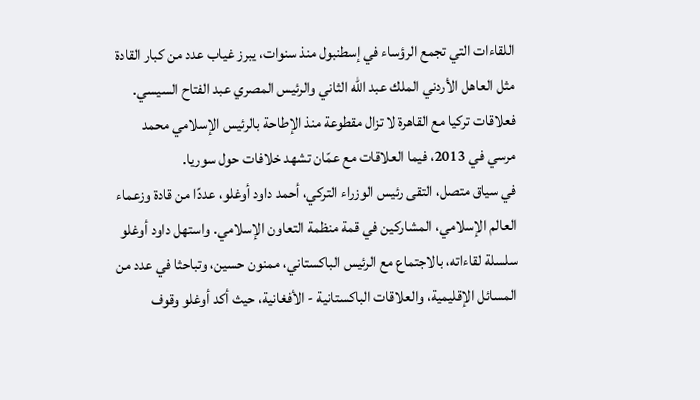اللقاءات التي تجمع الرؤساء في إسطنبول منذ سنوات، يبرز غياب عدد من كبار القادة مثل العاهل الأردني الملك عبد الله الثاني والرئيس المصري عبد الفتاح السيسي.
فعلاقات تركيا مع القاهرة لا تزال مقطوعة منذ الإطاحة بالرئيس الإسلامي محمد مرسي في 2013، فيما العلاقات مع عمّان تشهد خلافات حول سوريا.
في سياق متصل، التقى رئيس الوزراء التركي، أحمد داود أوغلو، عددًا من قادة وزعماء العالم الإسلامي، المشاركين في قمة منظمة التعاون الإسلامي. واستهل داود أوغلو سلسلة لقاءاته، بالاجتماع مع الرئيس الباكستاني، ممنون حسين، وتباحثا في عدد من المسائل الإقليمية، والعلاقات الباكستانية - الأفغانية، حيث أكد أوغلو وقوف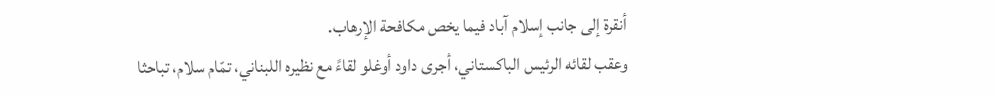أنقرة إلى جانب إسلام آباد فيما يخص مكافحة الإرهاب.
وعقب لقائه الرئيس الباكستاني، أجرى داود أوغلو لقاءً مع نظيره اللبناني، تمّام سلام، تباحثا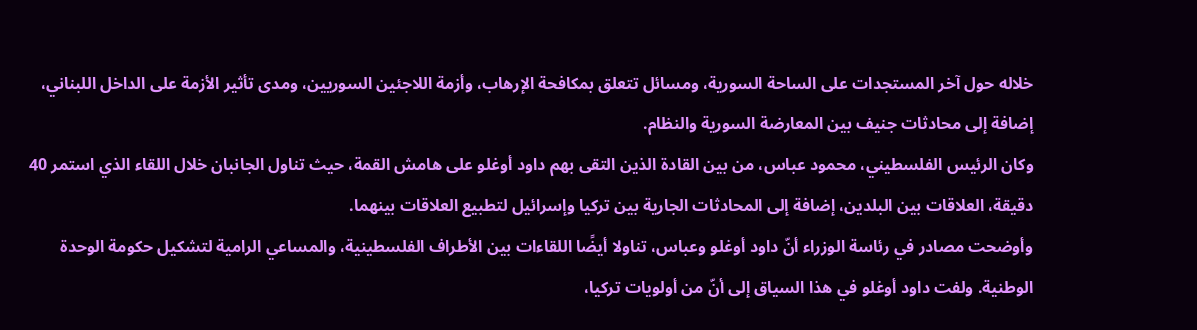خلاله حول آخر المستجدات على الساحة السورية، ومسائل تتعلق بمكافحة الإرهاب، وأزمة اللاجئين السوريين، ومدى تأثير الأزمة على الداخل اللبناني، إضافة إلى محادثات جنيف بين المعارضة السورية والنظام.
وكان الرئيس الفلسطيني، محمود عباس، من بين القادة الذين التقى بهم داود أوغلو على هامش القمة، حيث تناول الجانبان خلال اللقاء الذي استمر 40 دقيقة، العلاقات بين البلدين، إضافة إلى المحادثات الجارية بين تركيا وإسرائيل لتطبيع العلاقات بينهما.
وأوضحت مصادر في رئاسة الوزراء أنّ داود أوغلو وعباس، تناولا أيضًا اللقاءات بين الأطراف الفلسطينية، والمساعي الرامية لتشكيل حكومة الوحدة الوطنية. ولفت داود أوغلو في هذا السياق إلى أنّ من أولويات تركيا،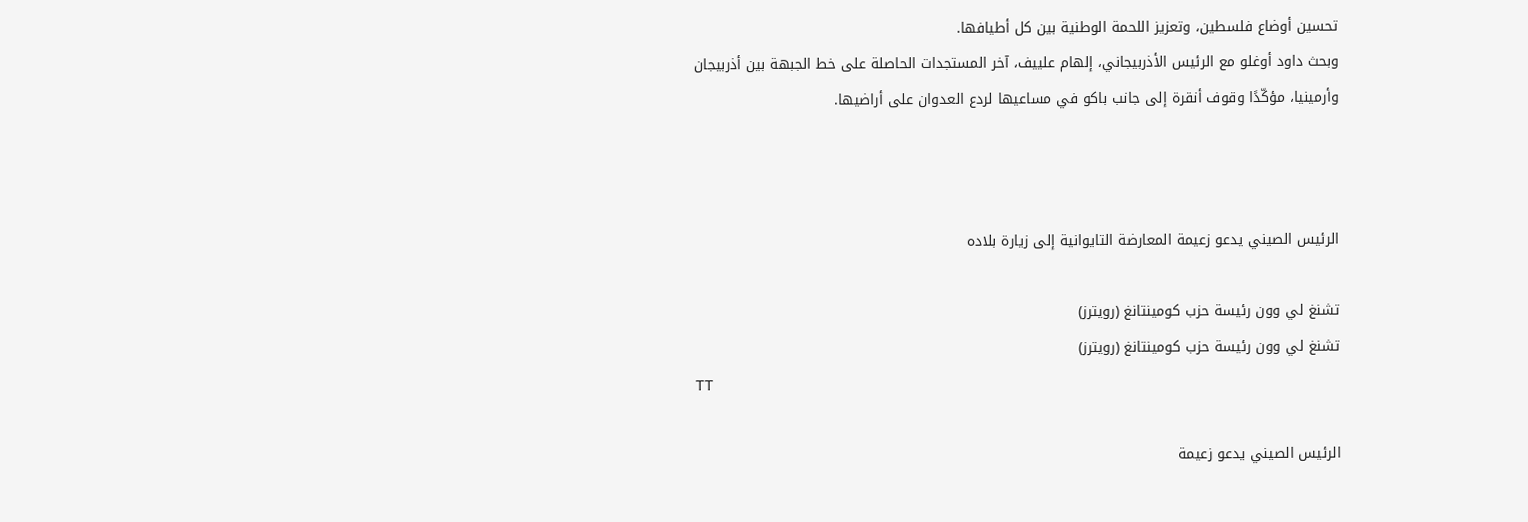تحسين أوضاع فلسطين، وتعزيز اللحمة الوطنية بين كل أطيافها.
وبحث داود أوغلو مع الرئيس الأذربيجاني، إلهام علييف، آخر المستجدات الحاصلة على خط الجبهة بين أذربيجان وأرمينيا، مؤكّدًا وقوف أنقرة إلى جانب باكو في مساعيها لردع العدوان على أراضيها.



الرئيس الصيني يدعو زعيمة المعارضة التايوانية إلى زيارة بلاده

تشنغ لي وون رئيسة حزب كومينتانغ (رويترز)
تشنغ لي وون رئيسة حزب كومينتانغ (رويترز)
TT

الرئيس الصيني يدعو زعيمة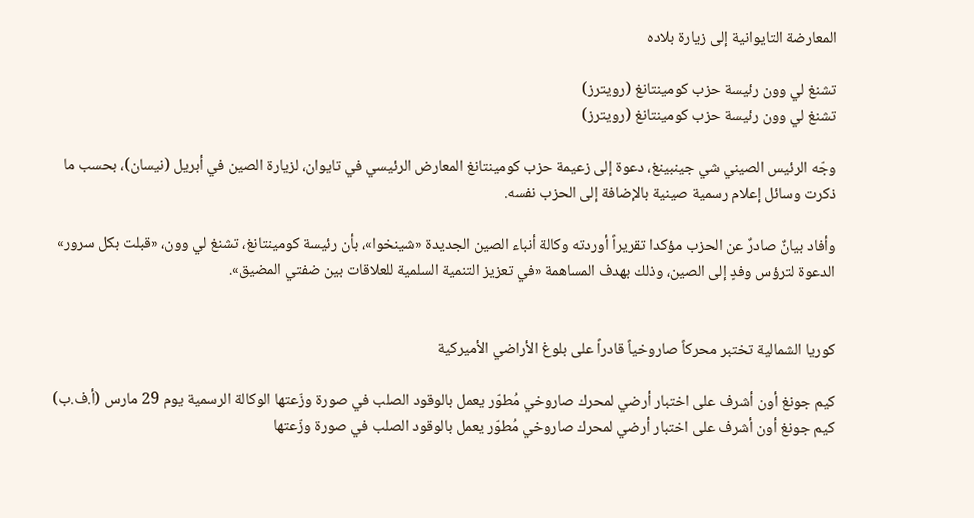المعارضة التايوانية إلى زيارة بلاده

تشنغ لي وون رئيسة حزب كومينتانغ (رويترز)
تشنغ لي وون رئيسة حزب كومينتانغ (رويترز)

وجّه الرئيس الصيني شي جينبينغ، دعوة إلى زعيمة حزب كومينتانغ المعارض الرئيسي في تايوان، لزيارة الصين في أبريل (نيسان)، بحسب ما ذكرت وسائل إعلام رسمية صينية بالإضافة إلى الحزب نفسه.

وأفاد بيانٌ صادرٌ عن الحزب مؤكدا تقريراً أوردته وكالة أنباء الصين الجديدة «شينخوا»، بأن رئيسة كومينتانغ، تشنغ لي وون، «قبلت بكل سرور» الدعوة لترؤس وفدٍ إلى الصين، وذلك بهدف المساهمة «في تعزيز التنمية السلمية للعلاقات بين ضفتي المضيق».


كوريا الشمالية تختبر محركاً صاروخياً قادراً على بلوغ الأراضي الأميركية

كيم جونغ أون أشرف على اختبار أرضي لمحرك صاروخي مُطوّر يعمل بالوقود الصلب في صورة وزّعتها الوكالة الرسمية يوم 29 مارس (أ.ف.ب)
كيم جونغ أون أشرف على اختبار أرضي لمحرك صاروخي مُطوّر يعمل بالوقود الصلب في صورة وزّعتها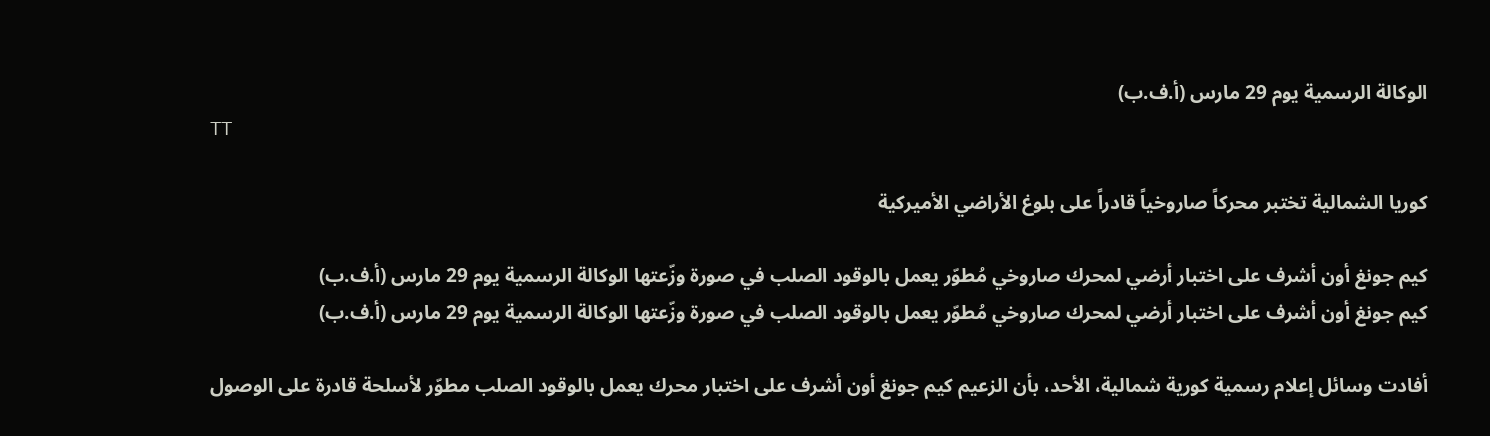الوكالة الرسمية يوم 29 مارس (أ.ف.ب)
TT

كوريا الشمالية تختبر محركاً صاروخياً قادراً على بلوغ الأراضي الأميركية

كيم جونغ أون أشرف على اختبار أرضي لمحرك صاروخي مُطوّر يعمل بالوقود الصلب في صورة وزّعتها الوكالة الرسمية يوم 29 مارس (أ.ف.ب)
كيم جونغ أون أشرف على اختبار أرضي لمحرك صاروخي مُطوّر يعمل بالوقود الصلب في صورة وزّعتها الوكالة الرسمية يوم 29 مارس (أ.ف.ب)

أفادت وسائل إعلام رسمية كورية شمالية، الأحد، بأن الزعيم كيم جونغ أون أشرف على اختبار محرك يعمل بالوقود الصلب مطوّر لأسلحة قادرة على الوصول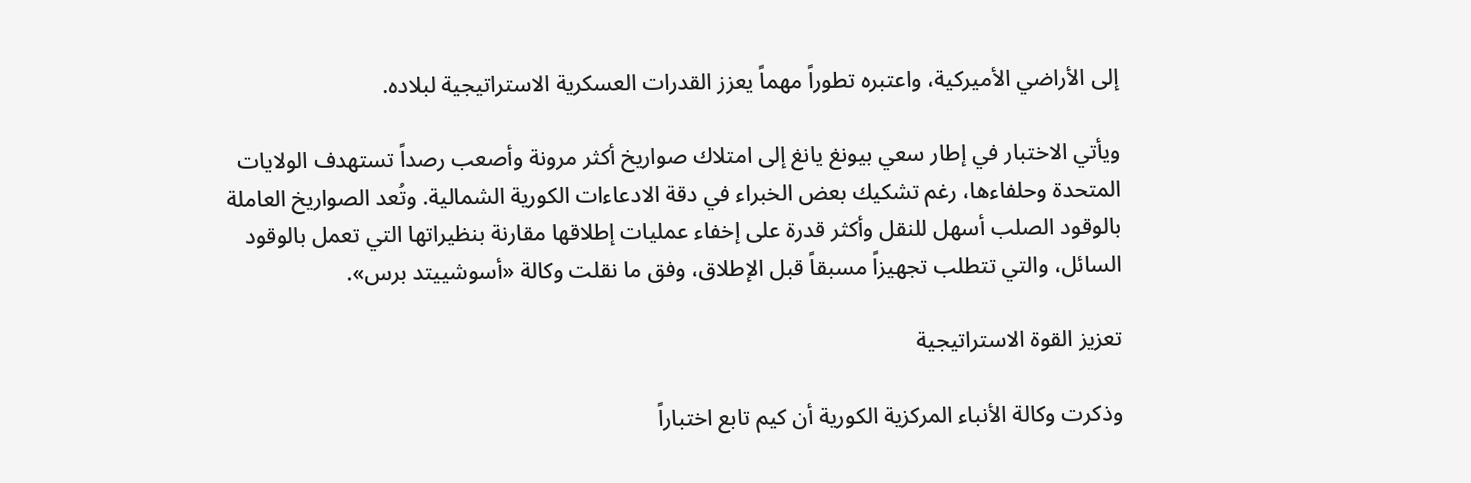إلى الأراضي الأميركية، واعتبره تطوراً مهماً يعزز القدرات العسكرية الاستراتيجية لبلاده.

ويأتي الاختبار في إطار سعي بيونغ يانغ إلى امتلاك صواريخ أكثر مرونة وأصعب رصداً تستهدف الولايات المتحدة وحلفاءها، رغم تشكيك بعض الخبراء في دقة الادعاءات الكورية الشمالية. وتُعد الصواريخ العاملة بالوقود الصلب أسهل للنقل وأكثر قدرة على إخفاء عمليات إطلاقها مقارنة بنظيراتها التي تعمل بالوقود السائل، والتي تتطلب تجهيزاً مسبقاً قبل الإطلاق، وفق ما نقلت وكالة «أسوشييتد برس».

تعزيز القوة الاستراتيجية

وذكرت وكالة الأنباء المركزية الكورية أن كيم تابع اختباراً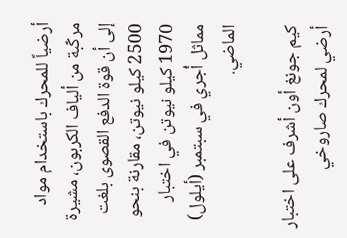أرضياً للمحرك باستخدام مواد مركّبة من ألياف الكربون، مشيرة إلى أن قوة الدفع القصوى بلغت 2500 كيلو نيوتن، مقارنة بنحو 1970 كيلو نيوتن في اختبار مماثل أُجري في سبتمبر (أيلول) الماضي.

كيم جونغ أون أشرف على اختبار أرضي لمحرك صاروخي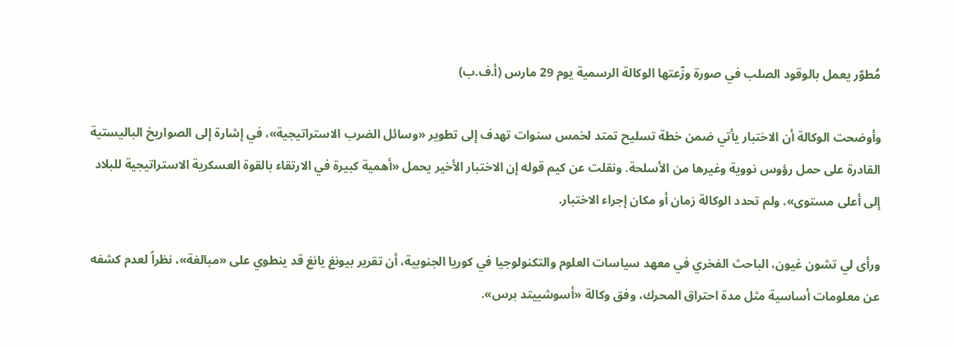مُطوّر يعمل بالوقود الصلب في صورة وزّعتها الوكالة الرسمية يوم 29 مارس (أ.ف.ب)

وأوضحت الوكالة أن الاختبار يأتي ضمن خطة تسليح تمتد لخمس سنوات تهدف إلى تطوير «وسائل الضرب الاستراتيجية»، في إشارة إلى الصواريخ الباليستية القادرة على حمل رؤوس نووية وغيرها من الأسلحة. ونقلت عن كيم قوله إن الاختبار الأخير يحمل «أهمية كبيرة في الارتقاء بالقوة العسكرية الاستراتيجية للبلاد إلى أعلى مستوى». ولم تحدد الوكالة زمان أو مكان إجراء الاختبار.

ورأى لي تشون غيون، الباحث الفخري في معهد سياسات العلوم والتكنولوجيا في كوريا الجنوبية، أن تقرير بيونغ يانغ قد ينطوي على «مبالغة»، نظراً لعدم كشفه عن معلومات أساسية مثل مدة احتراق المحرك، وفق وكالة «أسوشييتد برس».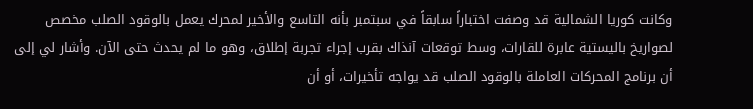وكانت كوريا الشمالية قد وصفت اختباراً سابقاً في سبتمبر بأنه التاسع والأخير لمحرك يعمل بالوقود الصلب مخصص لصواريخ باليستية عابرة للقارات، وسط توقعات آنذاك بقرب إجراء تجربة إطلاق، وهو ما لم يحدث حتى الآن. وأشار لي إلى أن برنامج المحركات العاملة بالوقود الصلب قد يواجه تأخيرات، أو أن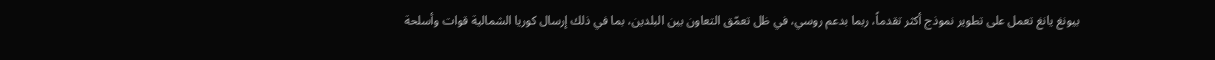بيونغ يانغ تعمل على تطوير نموذج أكثر تقدماً، ربما بدعم روسي، في ظل تعمّق التعاون بين البلدين، بما في ذلك إرسال كوريا الشمالية قوات وأسلحة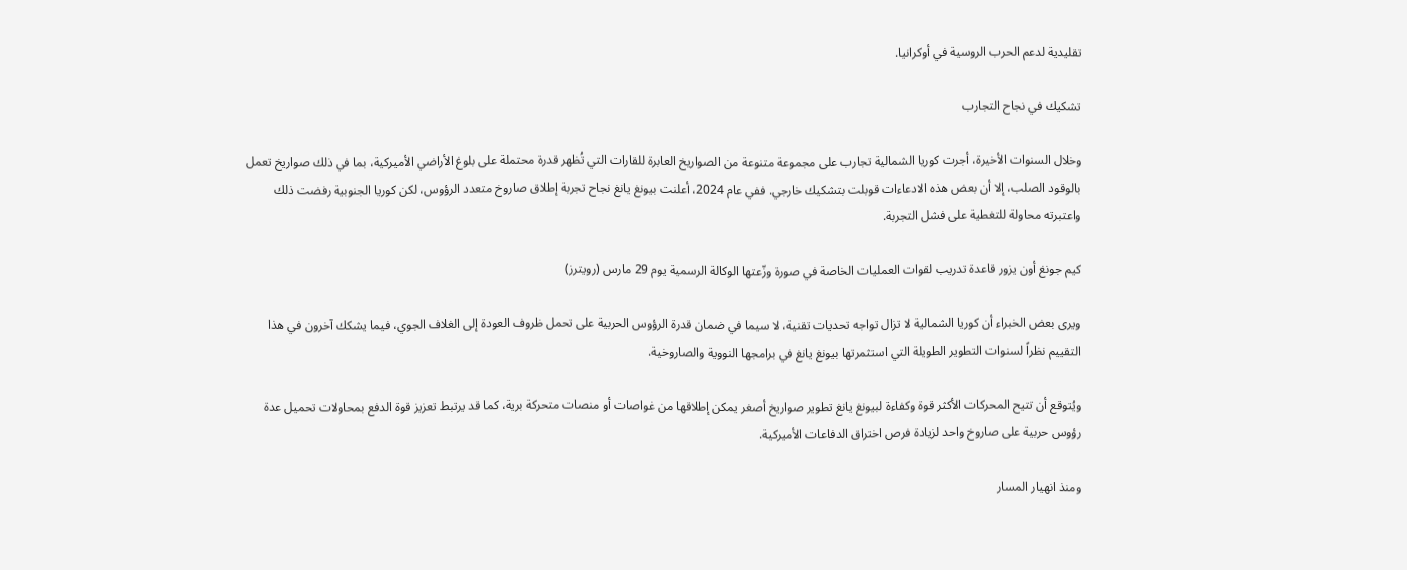تقليدية لدعم الحرب الروسية في أوكرانيا.

تشكيك في نجاح التجارب

وخلال السنوات الأخيرة، أجرت كوريا الشمالية تجارب على مجموعة متنوعة من الصواريخ العابرة للقارات التي تُظهر قدرة محتملة على بلوغ الأراضي الأميركية، بما في ذلك صواريخ تعمل بالوقود الصلب، إلا أن بعض هذه الادعاءات قوبلت بتشكيك خارجي. ففي عام 2024، أعلنت بيونغ يانغ نجاح تجربة إطلاق صاروخ متعدد الرؤوس، لكن كوريا الجنوبية رفضت ذلك واعتبرته محاولة للتغطية على فشل التجربة.

كيم جونغ أون يزور قاعدة تدريب لقوات العمليات الخاصة في صورة وزّعتها الوكالة الرسمية يوم 29 مارس (رويترز)

ويرى بعض الخبراء أن كوريا الشمالية لا تزال تواجه تحديات تقنية، لا سيما في ضمان قدرة الرؤوس الحربية على تحمل ظروف العودة إلى الغلاف الجوي، فيما يشكك آخرون في هذا التقييم نظراً لسنوات التطوير الطويلة التي استثمرتها بيونغ يانغ في برامجها النووية والصاروخية.

ويُتوقع أن تتيح المحركات الأكثر قوة وكفاءة لبيونغ يانغ تطوير صواريخ أصغر يمكن إطلاقها من غواصات أو منصات متحركة برية، كما قد يرتبط تعزيز قوة الدفع بمحاولات تحميل عدة رؤوس حربية على صاروخ واحد لزيادة فرص اختراق الدفاعات الأميركية.

ومنذ انهيار المسار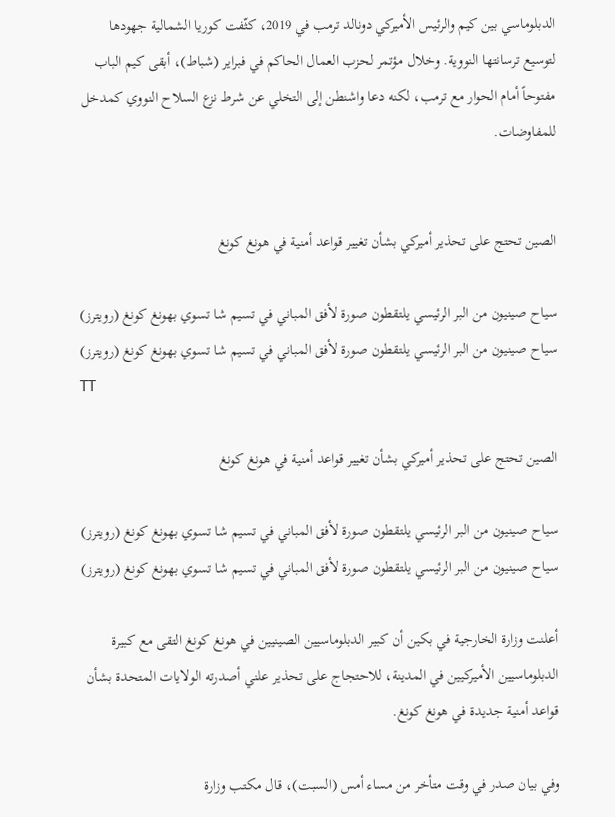الدبلوماسي بين كيم والرئيس الأميركي دونالد ترمب في 2019، كثّفت كوريا الشمالية جهودها لتوسيع ترسانتها النووية. وخلال مؤتمر لحزب العمال الحاكم في فبراير (شباط)، أبقى كيم الباب مفتوحاً أمام الحوار مع ترمب، لكنه دعا واشنطن إلى التخلي عن شرط نزع السلاح النووي كمدخل للمفاوضات.


الصين تحتج على تحذير أميركي بشأن تغيير قواعد أمنية في هونغ كونغ

سياح صينيون من البر الرئيسي يلتقطون صورة لأفق المباني في تسيم شا تسوي بهونغ كونغ (رويترز)
سياح صينيون من البر الرئيسي يلتقطون صورة لأفق المباني في تسيم شا تسوي بهونغ كونغ (رويترز)
TT

الصين تحتج على تحذير أميركي بشأن تغيير قواعد أمنية في هونغ كونغ

سياح صينيون من البر الرئيسي يلتقطون صورة لأفق المباني في تسيم شا تسوي بهونغ كونغ (رويترز)
سياح صينيون من البر الرئيسي يلتقطون صورة لأفق المباني في تسيم شا تسوي بهونغ كونغ (رويترز)

أعلنت وزارة الخارجية في بكين أن كبير الدبلوماسيين الصينيين في هونغ كونغ التقى مع كبيرة الدبلوماسيين الأميركيين في المدينة، للاحتجاج على تحذير علني أصدرته الولايات المتحدة بشأن قواعد أمنية جديدة في هونغ كونغ.

وفي بيان صدر في وقت متأخر من مساء أمس (السبت)، قال مكتب وزارة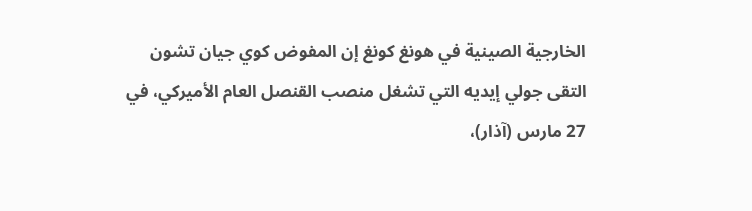الخارجية الصينية في هونغ كونغ إن المفوض كوي جيان تشون التقى جولي إيديه التي تشغل منصب القنصل العام الأميركي، في 27 مارس (آذار)،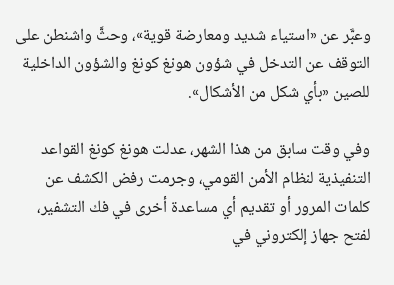وعبَّر عن «استياء شديد ومعارضة قوية»، وحثَّ واشنطن على التوقف عن التدخل في شؤون هونغ كونغ والشؤون الداخلية للصين «بأي شكل من الأشكال».

وفي وقت سابق من هذا الشهر، عدلت هونغ كونغ القواعد التنفيذية لنظام الأمن القومي، وجرمت رفض الكشف عن كلمات المرور أو تقديم أي مساعدة أخرى في فك التشفير، لفتح جهاز إلكتروني في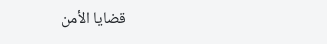قضايا الأمن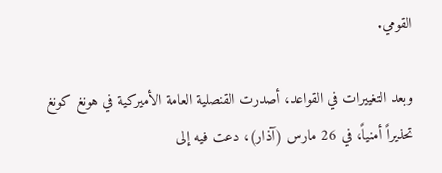القومي.

وبعد التغييرات في القواعد، أصدرت القنصلية العامة الأميركية في هونغ كونغ تحذيراً أمنياً، في 26 مارس (آذار)، دعت فيه إلى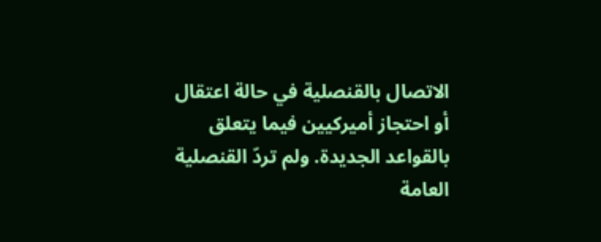الاتصال بالقنصلية في حالة اعتقال أو احتجاز أميركيين فيما يتعلق بالقواعد الجديدة. ولم تردّ القنصلية العامة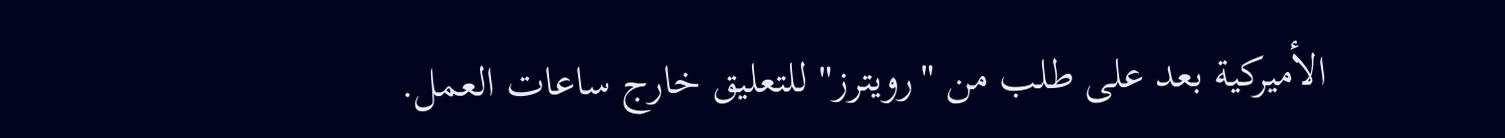الأميركية بعد على طلب من "رويترز" للتعليق خارج ساعات العمل.